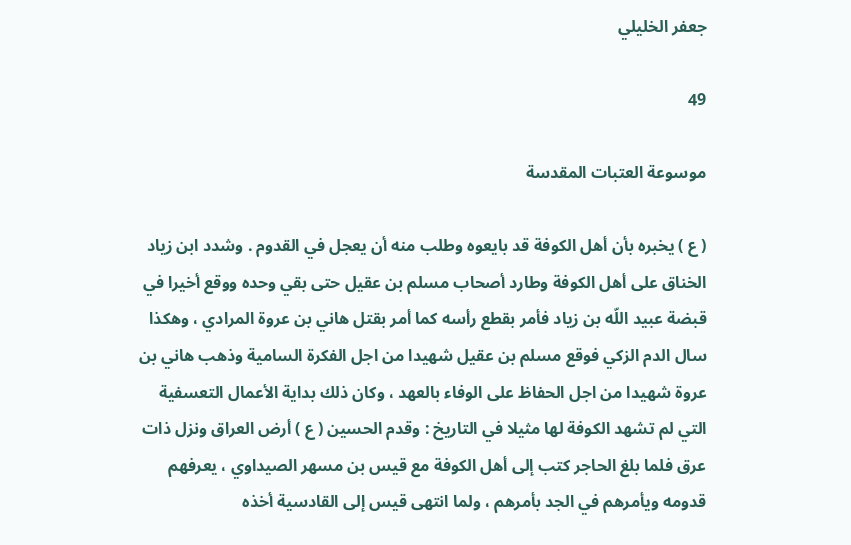جعفر الخليلي

49

موسوعة العتبات المقدسة

( ع ) يخبره بأن أهل الكوفة قد بايعوه وطلب منه أن يعجل في القدوم . وشدد ابن زياد الخناق على أهل الكوفة وطارد أصحاب مسلم بن عقيل حتى بقي وحده ووقع أخيرا في قبضة عبيد اللّه بن زياد فأمر بقطع رأسه كما أمر بقتل هاني بن عروة المرادي ، وهكذا سال الدم الزكي فوقع مسلم بن عقيل شهيدا من اجل الفكرة السامية وذهب هاني بن عروة شهيدا من اجل الحفاظ على الوفاء بالعهد ، وكان ذلك بداية الأعمال التعسفية التي لم تشهد الكوفة لها مثيلا في التاريخ : وقدم الحسين ( ع ) أرض العراق ونزل ذات عرق فلما بلغ الحاجر كتب إلى أهل الكوفة مع قيس بن مسهر الصيداوي ، يعرفهم قدومه ويأمرهم في الجد بأمرهم ، ولما انتهى قيس إلى القادسية أخذه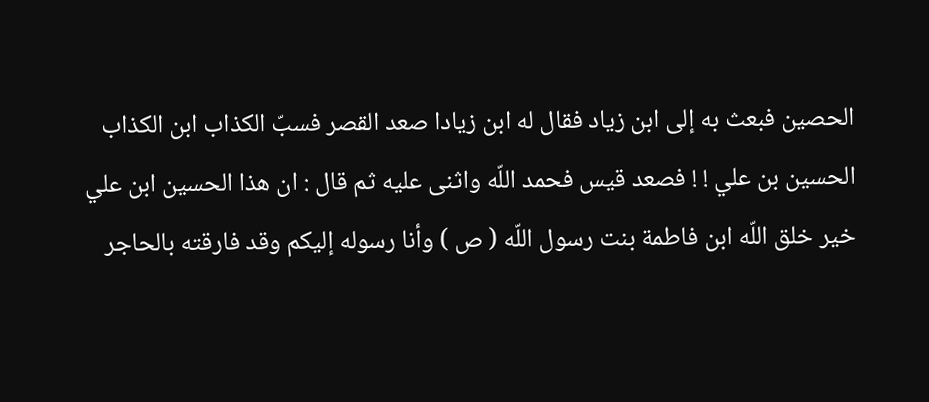الحصين فبعث به إلى ابن زياد فقال له ابن زيادا صعد القصر فسبّ الكذاب ابن الكذاب الحسين بن علي ! ! فصعد قيس فحمد اللّه واثنى عليه ثم قال : ان هذا الحسين ابن علي خير خلق اللّه ابن فاطمة بنت رسول اللّه ( ص ) وأنا رسوله إليكم وقد فارقته بالحاجر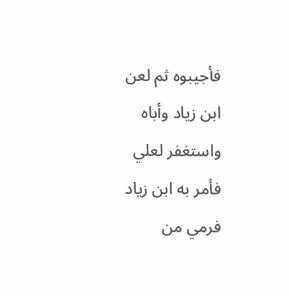فأجيبوه ثم لعن ابن زياد وأباه واستغفر لعلي فأمر به ابن زياد فرمي من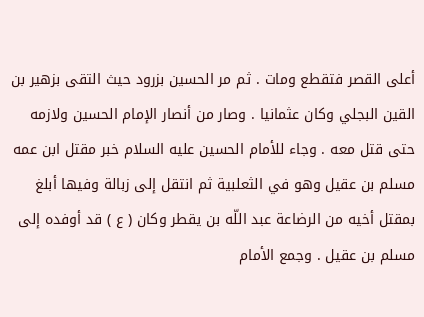أعلى القصر فتقطع ومات . ثم مر الحسين بزرود حيث التقى بزهير بن القين البجلي وكان عثمانيا . وصار من أنصار الإمام الحسين ولازمه حتى قتل معه . وجاء للأمام الحسين عليه السلام خبر مقتل ابن عمه مسلم بن عقيل وهو في الثعلبية ثم انتقل إلى زبالة وفيها أبلغ بمقتل أخيه من الرضاعة عبد اللّه بن يقطر وكان ( ع ) قد أوفده إلى مسلم بن عقيل . وجمع الأمام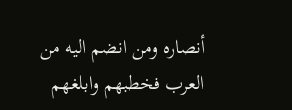أنصاره ومن انضم اليه من العرب فخطبهم وابلغهم